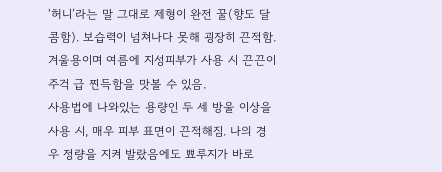‘허니’라는 말 그대로 제형이 완전 꿀(향도 달콤함). 보습력이 넘쳐나다 못해 굉장히 끈적함. 겨울용이며 여름에 지성피부가 사용 시 끈끈이주걱 급 찐득함을 맛볼 수 있음.
사용법에 나와있는 용량인 두 세 방울 이상을 사용 시, 매우 피부 표면이 끈적해짐. 나의 경우 정량을 지켜 발랐음에도 뾰루지가 바로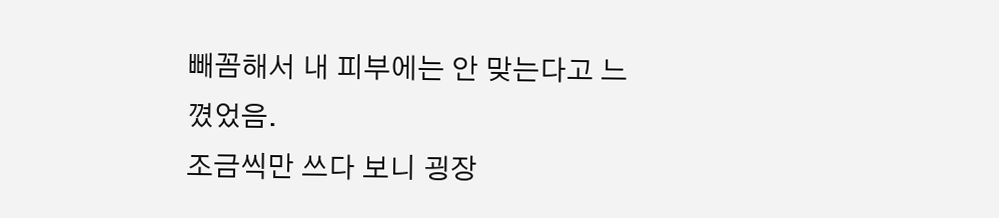빼꼼해서 내 피부에는 안 맞는다고 느꼈었음.
조금씩만 쓰다 보니 굉장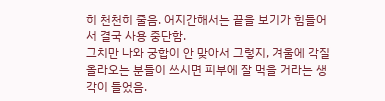히 천천히 줄음. 어지간해서는 끝을 보기가 힘들어서 결국 사용 중단함.
그치만 나와 궁합이 안 맞아서 그렇지, 겨울에 각질 올라오는 분들이 쓰시면 피부에 잘 먹을 거라는 생각이 들었음.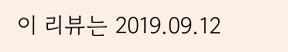이 리뷰는 2019.09.12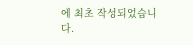에 최초 작성되었습니다.